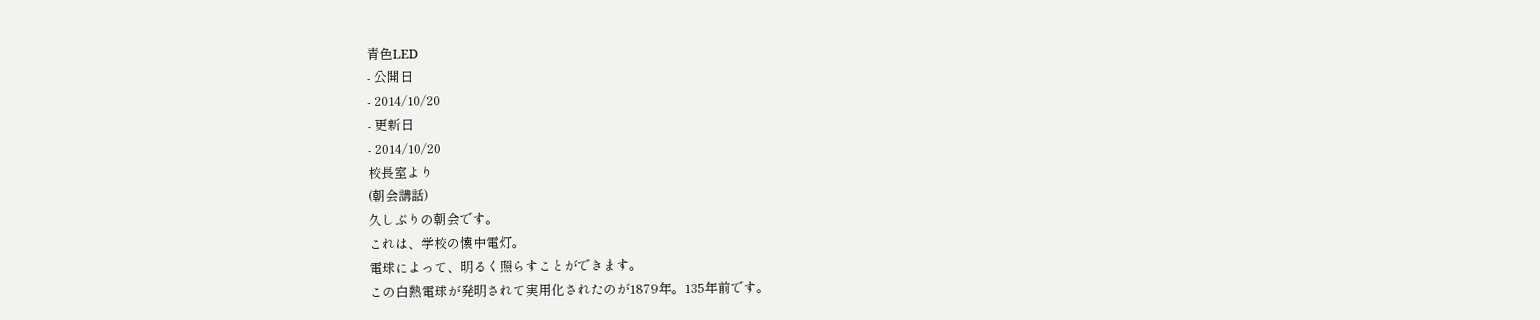青色LED
- 公開日
- 2014/10/20
- 更新日
- 2014/10/20
校長室より
(朝会講話)
久しぶりの朝会です。
これは、学校の懐中電灯。
電球によって、明るく照らすことができます。
この白熱電球が発明されて実用化されたのが1879年。135年前です。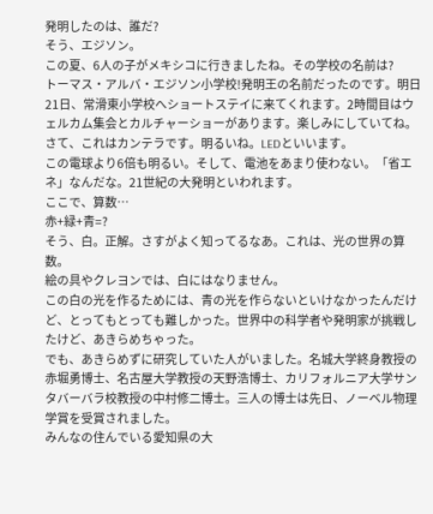発明したのは、誰だ?
そう、エジソン。
この夏、6人の子がメキシコに行きましたね。その学校の名前は?
トーマス・アルバ・エジソン小学校!発明王の名前だったのです。明日21日、常滑東小学校へショートステイに来てくれます。2時間目はウェルカム集会とカルチャーショーがあります。楽しみにしていてね。
さて、これはカンテラです。明るいね。LEDといいます。
この電球より6倍も明るい。そして、電池をあまり使わない。「省エネ」なんだな。21世紀の大発明といわれます。
ここで、算数…
赤+緑+青=?
そう、白。正解。さすがよく知ってるなあ。これは、光の世界の算数。
絵の具やクレヨンでは、白にはなりません。
この白の光を作るためには、青の光を作らないといけなかったんだけど、とってもとっても難しかった。世界中の科学者や発明家が挑戦したけど、あきらめちゃった。
でも、あきらめずに研究していた人がいました。名城大学終身教授の赤堀勇博士、名古屋大学教授の天野浩博士、カリフォルニア大学サンタバーバラ校教授の中村修二博士。三人の博士は先日、ノーベル物理学賞を受賞されました。
みんなの住んでいる愛知県の大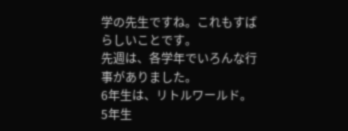学の先生ですね。これもすばらしいことです。
先週は、各学年でいろんな行事がありました。
6年生は、リトルワールド。
5年生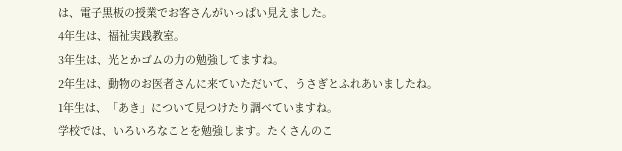は、電子黒板の授業でお客さんがいっぱい見えました。
4年生は、福祉実践教室。
3年生は、光とかゴムの力の勉強してますね。
2年生は、動物のお医者さんに来ていただいて、うさぎとふれあいましたね。
1年生は、「あき」について見つけたり調べていますね。
学校では、いろいろなことを勉強します。たくさんのこ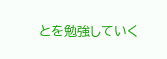とを勉強していく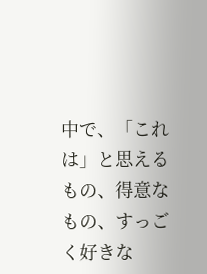中で、「これは」と思えるもの、得意なもの、すっごく好きな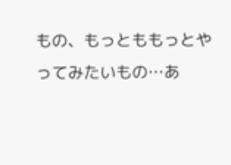もの、もっとももっとやってみたいもの…あ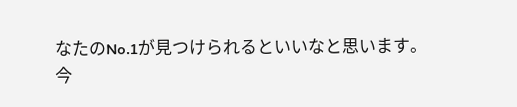なたのNo.1が見つけられるといいなと思います。
今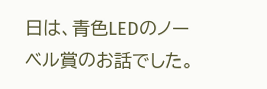日は、青色LEDのノーベル賞のお話でした。